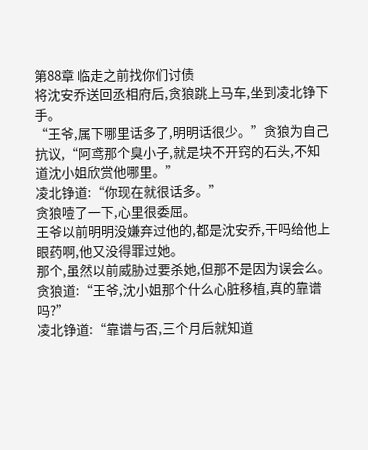第88章 临走之前找你们讨债
将沈安乔送回丞相府后,贪狼跳上马车,坐到凌北铮下手。
“王爷,属下哪里话多了,明明话很少。”贪狼为自己抗议,“阿鸢那个臭小子,就是块不开窍的石头,不知道沈小姐欣赏他哪里。”
凌北铮道:“你现在就很话多。”
贪狼噎了一下,心里很委屈。
王爷以前明明没嫌弃过他的,都是沈安乔,干吗给他上眼药啊,他又没得罪过她。
那个,虽然以前威胁过要杀她,但那不是因为误会么。
贪狼道:“王爷,沈小姐那个什么心脏移植,真的靠谱吗?”
凌北铮道:“靠谱与否,三个月后就知道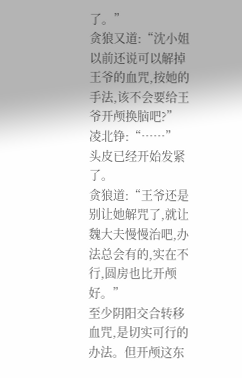了。”
贪狼又道:“沈小姐以前还说可以解掉王爷的血咒,按她的手法,该不会要给王爷开颅换脑吧?”
凌北铮:“……”
头皮已经开始发紧了。
贪狼道:“王爷还是别让她解咒了,就让魏大夫慢慢治吧,办法总会有的,实在不行,圆房也比开颅好。”
至少阴阳交合转移血咒,是切实可行的办法。但开颅这东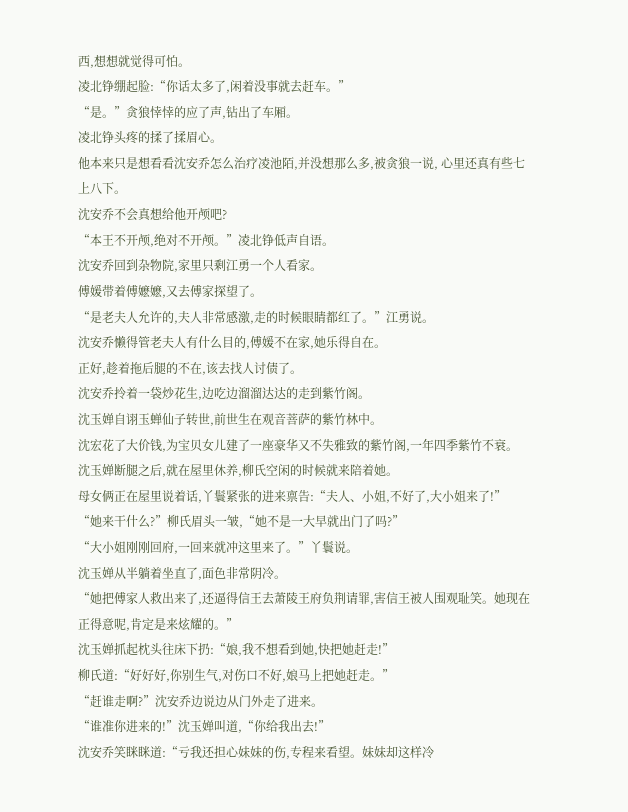西,想想就觉得可怕。
凌北铮绷起脸:“你话太多了,闲着没事就去赶车。”
“是。”贪狼悻悻的应了声,钻出了车厢。
凌北铮头疼的揉了揉眉心。
他本来只是想看看沈安乔怎么治疗凌池陌,并没想那么多,被贪狼一说, 心里还真有些七上八下。
沈安乔不会真想给他开颅吧?
“本王不开颅,绝对不开颅。”凌北铮低声自语。
沈安乔回到杂物院,家里只剩江勇一个人看家。
傅媛带着傅嬷嬷,又去傅家探望了。
“是老夫人允许的,夫人非常感激,走的时候眼睛都红了。”江勇说。
沈安乔懒得管老夫人有什么目的,傅媛不在家,她乐得自在。
正好,趁着拖后腿的不在,该去找人讨债了。
沈安乔拎着一袋炒花生,边吃边溜溜达达的走到紫竹阁。
沈玉婵自诩玉蝉仙子转世,前世生在观音菩萨的紫竹林中。
沈宏花了大价钱,为宝贝女儿建了一座豪华又不失雅致的紫竹阁,一年四季紫竹不衰。
沈玉婵断腿之后,就在屋里休养,柳氏空闲的时候就来陪着她。
母女俩正在屋里说着话,丫鬟紧张的进来禀告:“夫人、小姐,不好了,大小姐来了!”
“她来干什么?”柳氏眉头一皱,“她不是一大早就出门了吗?”
“大小姐刚刚回府,一回来就冲这里来了。”丫鬟说。
沈玉婵从半躺着坐直了,面色非常阴冷。
“她把傅家人救出来了,还逼得信王去萧陵王府负荆请罪,害信王被人围观耻笑。她现在正得意呢,肯定是来炫耀的。”
沈玉婵抓起枕头往床下扔:“娘,我不想看到她,快把她赶走!”
柳氏道:“好好好,你别生气,对伤口不好,娘马上把她赶走。”
“赶谁走啊?”沈安乔边说边从门外走了进来。
“谁准你进来的!”沈玉婵叫道,“你给我出去!”
沈安乔笑眯眯道:“亏我还担心妹妹的伤,专程来看望。妹妹却这样冷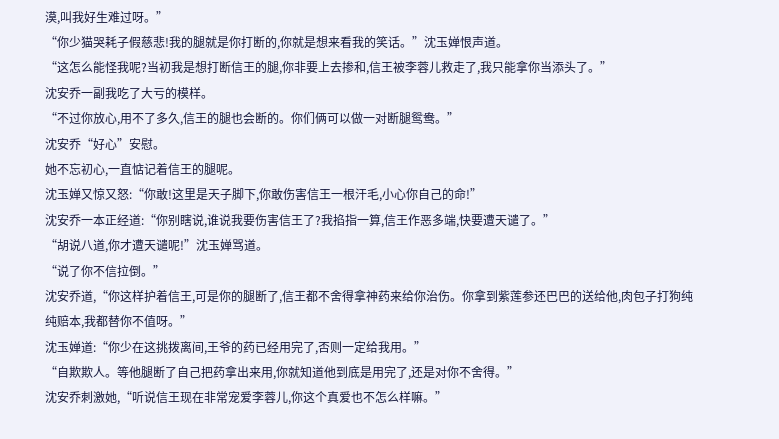漠,叫我好生难过呀。”
“你少猫哭耗子假慈悲!我的腿就是你打断的,你就是想来看我的笑话。”沈玉婵恨声道。
“这怎么能怪我呢?当初我是想打断信王的腿,你非要上去掺和,信王被李蓉儿救走了,我只能拿你当添头了。”
沈安乔一副我吃了大亏的模样。
“不过你放心,用不了多久,信王的腿也会断的。你们俩可以做一对断腿鸳鸯。”
沈安乔“好心”安慰。
她不忘初心,一直惦记着信王的腿呢。
沈玉婵又惊又怒:“你敢!这里是天子脚下,你敢伤害信王一根汗毛,小心你自己的命!”
沈安乔一本正经道:“你别瞎说,谁说我要伤害信王了?我掐指一算,信王作恶多端,快要遭天谴了。”
“胡说八道,你才遭天谴呢!”沈玉婵骂道。
“说了你不信拉倒。”
沈安乔道,“你这样护着信王,可是你的腿断了,信王都不舍得拿神药来给你治伤。你拿到紫莲参还巴巴的送给他,肉包子打狗纯纯赔本,我都替你不值呀。”
沈玉婵道:“你少在这挑拨离间,王爷的药已经用完了,否则一定给我用。”
“自欺欺人。等他腿断了自己把药拿出来用,你就知道他到底是用完了,还是对你不舍得。”
沈安乔刺激她,“听说信王现在非常宠爱李蓉儿,你这个真爱也不怎么样嘛。”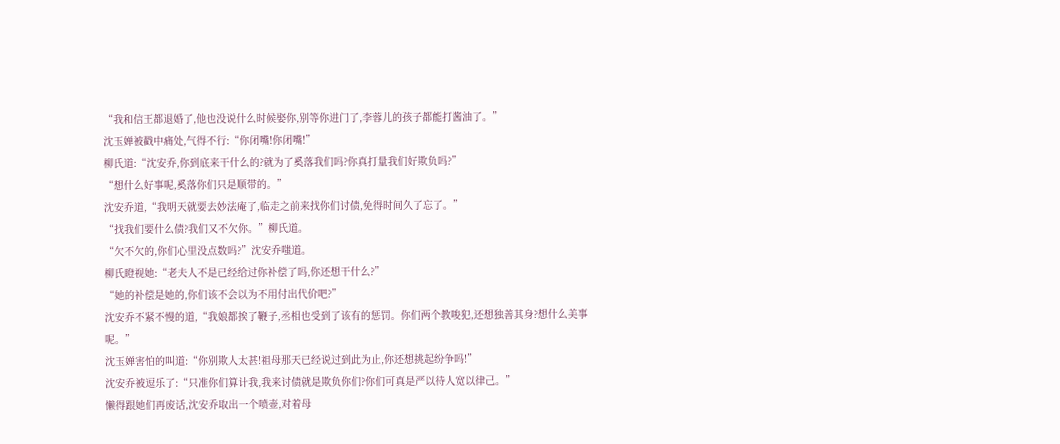“我和信王都退婚了,他也没说什么时候娶你,别等你进门了,李蓉儿的孩子都能打酱油了。”
沈玉婵被戳中痛处,气得不行:“你闭嘴!你闭嘴!”
柳氏道:“沈安乔,你到底来干什么的?就为了奚落我们吗?你真打量我们好欺负吗?”
“想什么好事呢,奚落你们只是顺带的。”
沈安乔道,“我明天就要去妙法庵了,临走之前来找你们讨债,免得时间久了忘了。”
“找我们要什么债?我们又不欠你。”柳氏道。
“欠不欠的,你们心里没点数吗?”沈安乔嗤道。
柳氏瞪视她:“老夫人不是已经给过你补偿了吗,你还想干什么?”
“她的补偿是她的,你们该不会以为不用付出代价吧?”
沈安乔不紧不慢的道,“我娘都挨了鞭子,丞相也受到了该有的惩罚。你们两个教唆犯,还想独善其身?想什么美事呢。”
沈玉婵害怕的叫道:“你别欺人太甚!祖母那天已经说过到此为止,你还想挑起纷争吗!”
沈安乔被逗乐了:“只准你们算计我,我来讨债就是欺负你们?你们可真是严以待人宽以律己。”
懒得跟她们再废话,沈安乔取出一个喷壶,对着母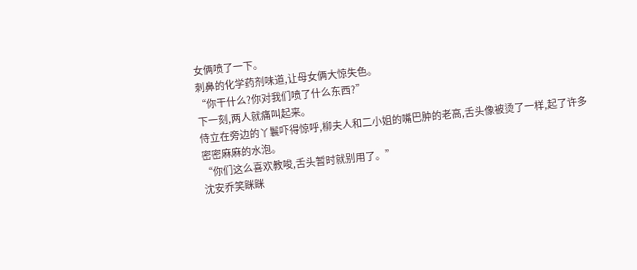女俩喷了一下。
刺鼻的化学药剂味道,让母女俩大惊失色。
“你干什么?你对我们喷了什么东西?”
下一刻,两人就痛叫起来。
侍立在旁边的丫鬟吓得惊呼,柳夫人和二小姐的嘴巴肿的老高,舌头像被烫了一样,起了许多密密麻麻的水泡。
“你们这么喜欢教唆,舌头暂时就别用了。”
沈安乔笑眯眯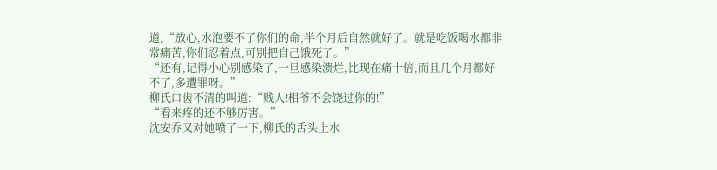道,“放心,水泡要不了你们的命,半个月后自然就好了。就是吃饭喝水都非常痛苦,你们忍着点,可别把自己饿死了。”
“还有,记得小心别感染了,一旦感染溃烂,比现在痛十倍,而且几个月都好不了,多遭罪呀。”
柳氏口齿不清的叫道:“贱人!相爷不会饶过你的!”
“看来疼的还不够厉害。”
沈安乔又对她喷了一下,柳氏的舌头上水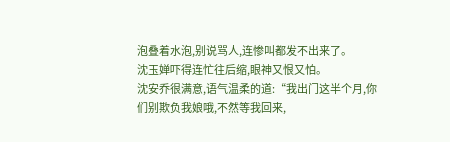泡叠着水泡,别说骂人,连惨叫都发不出来了。
沈玉婵吓得连忙往后缩,眼神又恨又怕。
沈安乔很满意,语气温柔的道:“我出门这半个月,你们别欺负我娘哦,不然等我回来,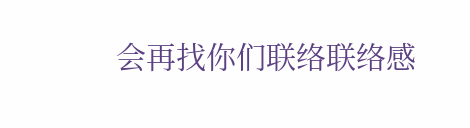会再找你们联络联络感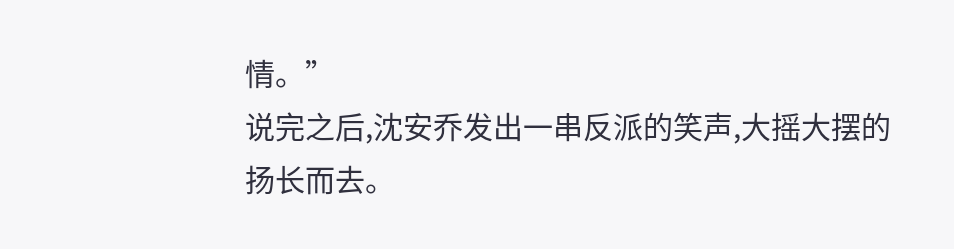情。”
说完之后,沈安乔发出一串反派的笑声,大摇大摆的扬长而去。